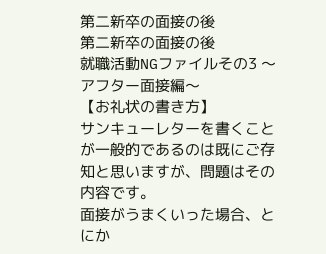第二新卒の面接の後
第二新卒の面接の後
就職活動NGファイルその3 〜アフター面接編〜
【お礼状の書き方】
サンキューレターを書くことが一般的であるのは既にご存知と思いますが、問題はその内容です。
面接がうまくいった場合、とにか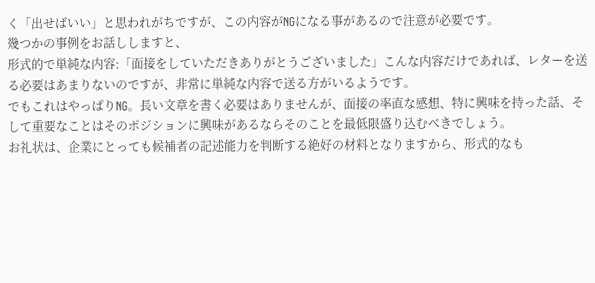く「出せばいい」と思われがちですが、この内容がNGになる事があるので注意が必要です。
幾つかの事例をお話ししますと、
形式的で単純な内容:「面接をしていただきありがとうございました」こんな内容だけであれば、レターを送る必要はあまりないのですが、非常に単純な内容で送る方がいるようです。
でもこれはやっぱりNG。長い文章を書く必要はありませんが、面接の率直な感想、特に興味を持った話、そして重要なことはそのポジションに興味があるならそのことを最低限盛り込むべきでしょう。
お礼状は、企業にとっても候補者の記述能力を判断する絶好の材料となりますから、形式的なも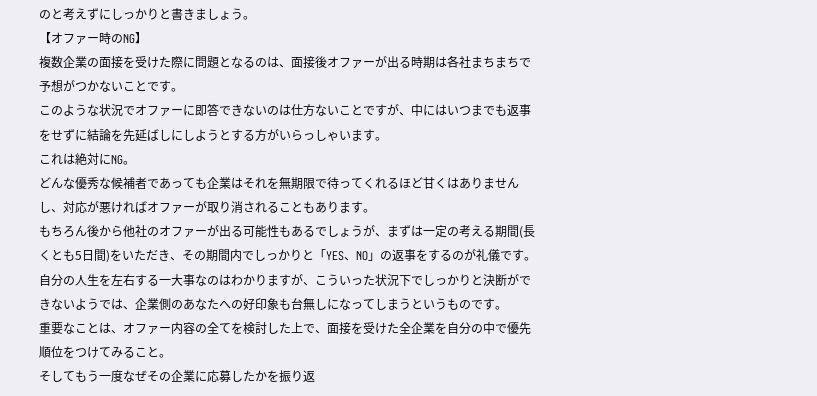のと考えずにしっかりと書きましょう。
【オファー時のNG】
複数企業の面接を受けた際に問題となるのは、面接後オファーが出る時期は各社まちまちで予想がつかないことです。
このような状況でオファーに即答できないのは仕方ないことですが、中にはいつまでも返事をせずに結論を先延ばしにしようとする方がいらっしゃいます。
これは絶対にNG。
どんな優秀な候補者であっても企業はそれを無期限で待ってくれるほど甘くはありませんし、対応が悪ければオファーが取り消されることもあります。
もちろん後から他社のオファーが出る可能性もあるでしょうが、まずは一定の考える期間(長くとも5日間)をいただき、その期間内でしっかりと「YES、NO」の返事をするのが礼儀です。
自分の人生を左右する一大事なのはわかりますが、こういった状況下でしっかりと決断ができないようでは、企業側のあなたへの好印象も台無しになってしまうというものです。
重要なことは、オファー内容の全てを検討した上で、面接を受けた全企業を自分の中で優先順位をつけてみること。
そしてもう一度なぜその企業に応募したかを振り返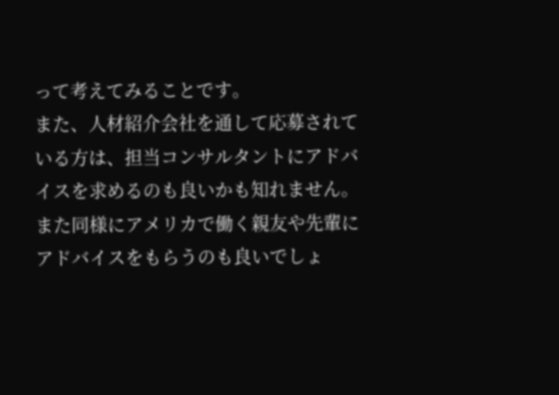って考えてみることです。
また、人材紹介会社を通して応募されている方は、担当コンサルタントにアドバイスを求めるのも良いかも知れません。
また同様にアメリカで働く親友や先輩にアドバイスをもらうのも良いでしょ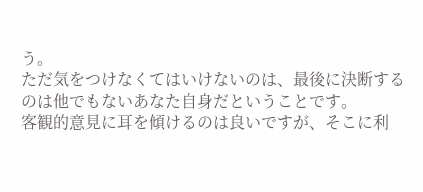う。
ただ気をつけなくてはいけないのは、最後に決断するのは他でもないあなた自身だということです。
客観的意見に耳を傾けるのは良いですが、そこに利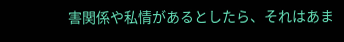害関係や私情があるとしたら、それはあま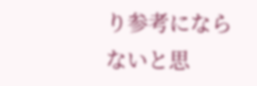り参考にならないと思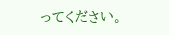ってください。